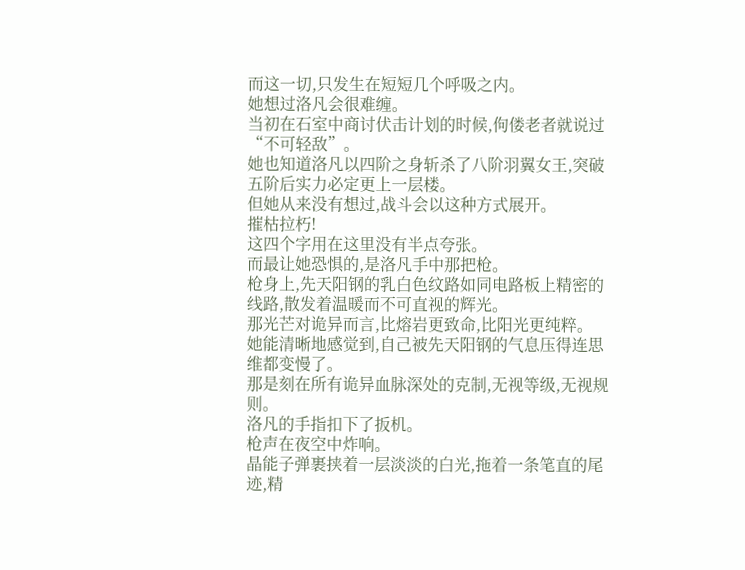而这一切,只发生在短短几个呼吸之内。
她想过洛凡会很难缠。
当初在石室中商讨伏击计划的时候,佝偻老者就说过“不可轻敌”。
她也知道洛凡以四阶之身斩杀了八阶羽翼女王,突破五阶后实力必定更上一层楼。
但她从来没有想过,战斗会以这种方式展开。
摧枯拉朽!
这四个字用在这里没有半点夸张。
而最让她恐惧的,是洛凡手中那把枪。
枪身上,先天阳钢的乳白色纹路如同电路板上精密的线路,散发着温暖而不可直视的辉光。
那光芒对诡异而言,比熔岩更致命,比阳光更纯粹。
她能清晰地感觉到,自己被先天阳钢的气息压得连思维都变慢了。
那是刻在所有诡异血脉深处的克制,无视等级,无视规则。
洛凡的手指扣下了扳机。
枪声在夜空中炸响。
晶能子弹裹挟着一层淡淡的白光,拖着一条笔直的尾迹,精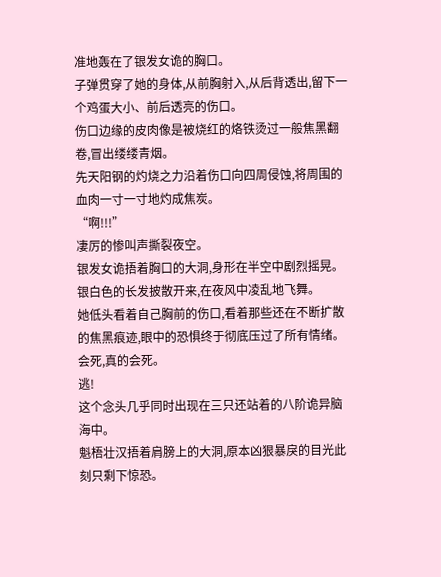准地轰在了银发女诡的胸口。
子弹贯穿了她的身体,从前胸射入,从后背透出,留下一个鸡蛋大小、前后透亮的伤口。
伤口边缘的皮肉像是被烧红的烙铁烫过一般焦黑翻卷,冒出缕缕青烟。
先天阳钢的灼烧之力沿着伤口向四周侵蚀,将周围的血肉一寸一寸地灼成焦炭。
“啊!!!”
凄厉的惨叫声撕裂夜空。
银发女诡捂着胸口的大洞,身形在半空中剧烈摇晃。
银白色的长发披散开来,在夜风中凌乱地飞舞。
她低头看着自己胸前的伤口,看着那些还在不断扩散的焦黑痕迹,眼中的恐惧终于彻底压过了所有情绪。
会死,真的会死。
逃!
这个念头几乎同时出现在三只还站着的八阶诡异脑海中。
魁梧壮汉捂着肩膀上的大洞,原本凶狠暴戾的目光此刻只剩下惊恐。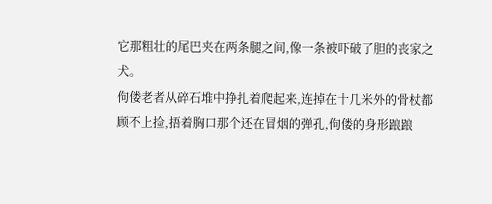它那粗壮的尾巴夹在两条腿之间,像一条被吓破了胆的丧家之犬。
佝偻老者从碎石堆中挣扎着爬起来,连掉在十几米外的骨杖都顾不上捡,捂着胸口那个还在冒烟的弹孔,佝偻的身形踉踉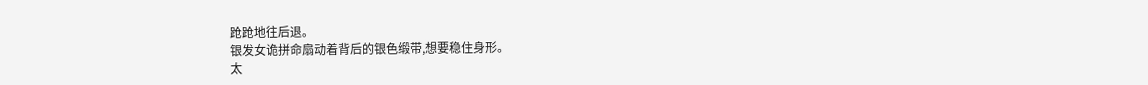跄跄地往后退。
银发女诡拼命扇动着背后的银色缎带,想要稳住身形。
太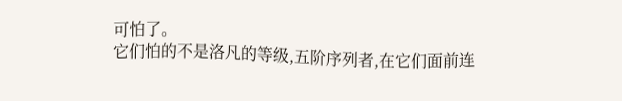可怕了。
它们怕的不是洛凡的等级,五阶序列者,在它们面前连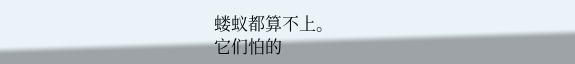蝼蚁都算不上。
它们怕的